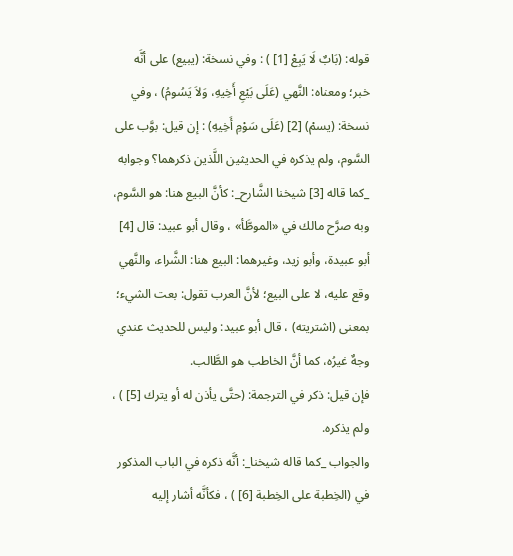قوله: (بَابٌ لَا يَبِعْ [1] ) : وفي نسخة: (يبيع) على أنَّه خبر؛ ومعناه: النَّهي (عَلَى بَيْعِ أَخِيهِ، وَلاَ يَسُومُ) ، وفي نسخة: (يسمْ) [2] (عَلَى سَوْمِ أَخِيهِ) : إن قيل: بوَّب على السَّوم، ولم يذكره في الحديثين اللَّذين ذكرهما؟ وجوابه _كما قاله [3] شيخنا الشَّارح_: كأنَّ البيع هنا: هو السَّوم، وبه صرَّح مالك في «الموطَّأ» ، وقال أبو عبيد: قال [4] أبو عبيدة، وأبو زيد، وغيرهما: البيع هنا: الشَّراء، والنَّهي وقع عليه، لا على البيع؛ لأنَّ العرب تقول: بعت الشيء؛ بمعنى (اشتريته) ، قال أبو عبيد: وليس للحديث عندي وجهٌ غيرُه، كما أنَّ الخاطب هو الطَّالب.
فإن قيل: ذكر في الترجمة: (حتَّى يأذن له أو يترك [5] ) ، ولم يذكره.
والجواب _كما قاله شيخنا_: أنَّه ذكره في الباب المذكور في (الخِطبة على الخِطبة [6] ) ، فكأنَّه أشار إليه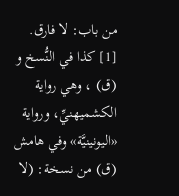من باب: لا فارق.
[1] كذا في النُّسخ و (ق) ، وهي رواية الكشميهنيِّ، ورواية «اليونينيَّة» وفي هامش (ق) من نسخة: (لا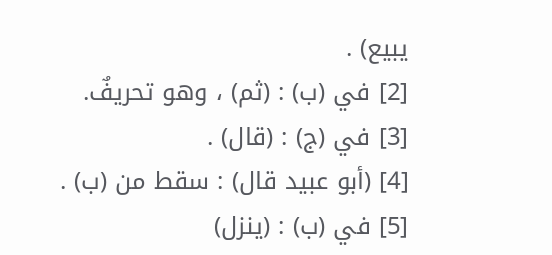يبيع) .
[2] في (ب) : (ثم) ، وهو تحريفٌ.
[3] في (ج) : (قال) .
[4] (أبو عبيد قال) : سقط من (ب) .
[5] في (ب) : (ينزل)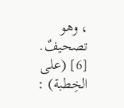، وهو تصحيفٌ.
[6] (على الخِطبة) :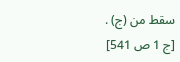سقط من (ج) .
[ج 1 ص 541]